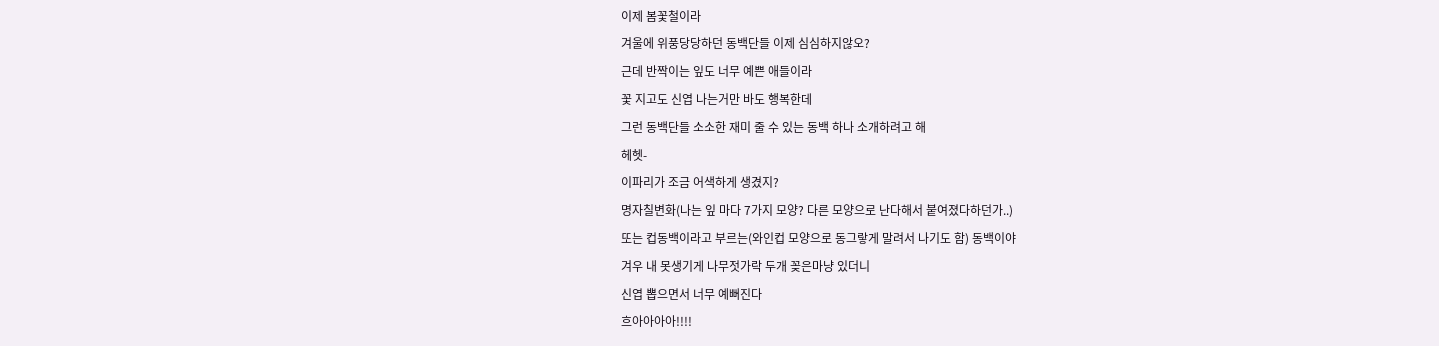이제 봄꽃철이라
겨울에 위풍당당하던 동백단들 이제 심심하지않오?
근데 반짝이는 잎도 너무 예쁜 애들이라
꽃 지고도 신엽 나는거만 바도 행복한데
그런 동백단들 소소한 재미 줄 수 있는 동백 하나 소개하려고 해
헤헷-
이파리가 조금 어색하게 생겼지?
명자칠변화(나는 잎 마다 7가지 모양? 다른 모양으로 난다해서 붙여졌다하던가..)
또는 컵동백이라고 부르는(와인컵 모양으로 동그랗게 말려서 나기도 함) 동백이야
겨우 내 못생기게 나무젓가락 두개 꽂은마냥 있더니
신엽 뽑으면서 너무 예뻐진다
흐아아아아!!!!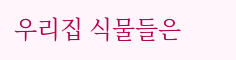우리집 식물들은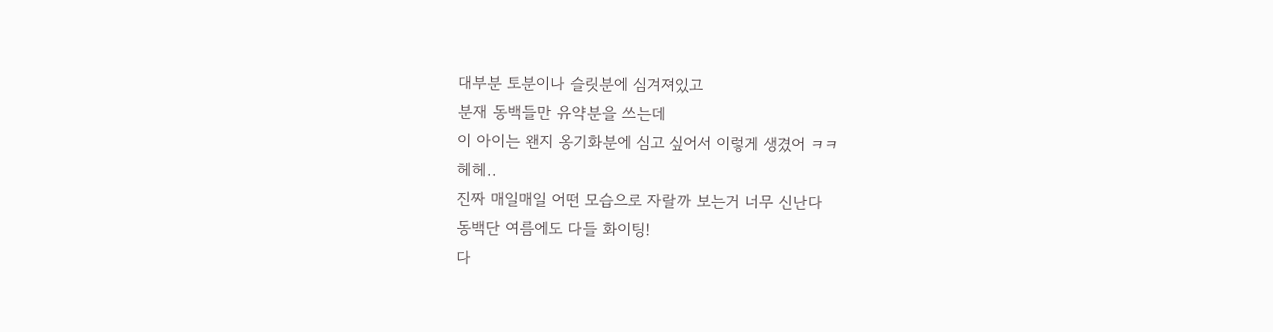대부분 토분이나 슬릿분에 심겨져있고
분재 동백들만 유약분을 쓰는데
이 아이는 왠지 옹기화분에 심고 싶어서 이렇게 생겼어 ㅋㅋ
헤헤..
진짜 매일매일 어떤 모습으로 자랄까 보는거 너무 신난다
동백단 여름에도 다들 화이팅!
다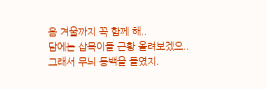음 겨울까지 꼭 함께 해..
담에는 삽목이들 근황 올려보겠으..
그래서 무늬 동백을 들였지.